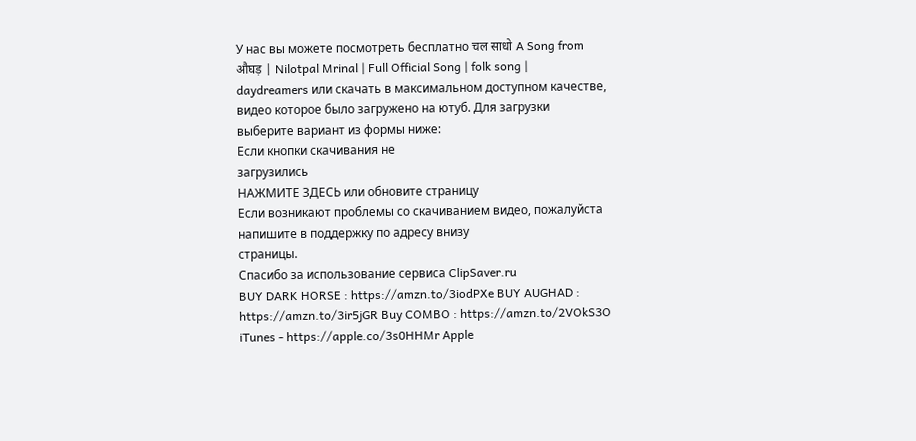У нас вы можете посмотреть бесплатно चल साधो A Song from औघड़ | Nilotpal Mrinal | Full Official Song | folk song | daydreamers или скачать в максимальном доступном качестве, видео которое было загружено на ютуб. Для загрузки выберите вариант из формы ниже:
Если кнопки скачивания не
загрузились
НАЖМИТЕ ЗДЕСЬ или обновите страницу
Если возникают проблемы со скачиванием видео, пожалуйста напишите в поддержку по адресу внизу
страницы.
Спасибо за использование сервиса ClipSaver.ru
BUY DARK HORSE : https://amzn.to/3iodPXe BUY AUGHAD : https://amzn.to/3ir5jGR Buy COMBO : https://amzn.to/2VOkS3O iTunes - https://apple.co/3s0HHMr Apple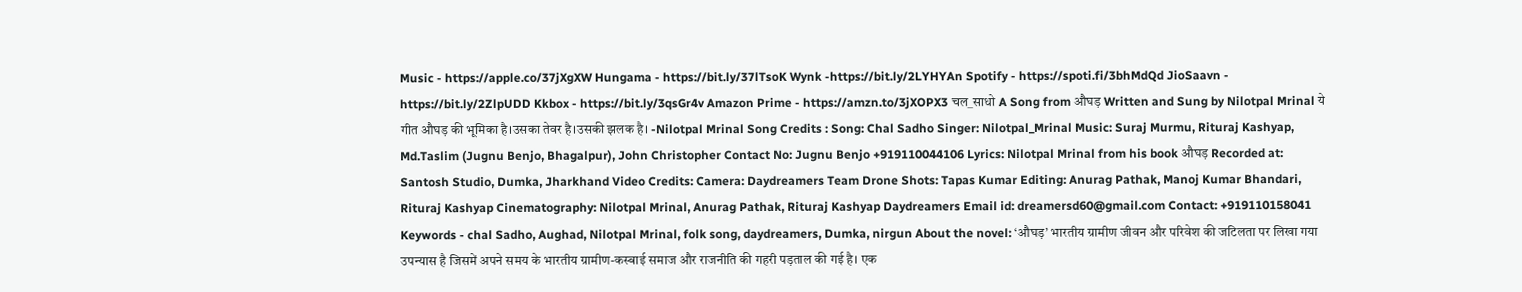Music - https://apple.co/37jXgXW Hungama - https://bit.ly/37lTsoK Wynk -https://bit.ly/2LYHYAn Spotify - https://spoti.fi/3bhMdQd JioSaavn - https://bit.ly/2ZlpUDD Kkbox - https://bit.ly/3qsGr4v Amazon Prime - https://amzn.to/3jXOPX3 चल_साधो A Song from औघड़ Written and Sung by Nilotpal Mrinal ये गीत औघड़ की भूमिका है।उसका तेवर है।उसकी झलक है। -Nilotpal Mrinal Song Credits : Song: Chal Sadho Singer: Nilotpal_Mrinal Music: Suraj Murmu, Rituraj Kashyap, Md.Taslim (Jugnu Benjo, Bhagalpur), John Christopher Contact No: Jugnu Benjo +919110044106 Lyrics: Nilotpal Mrinal from his book औघड़ Recorded at: Santosh Studio, Dumka, Jharkhand Video Credits: Camera: Daydreamers Team Drone Shots: Tapas Kumar Editing: Anurag Pathak, Manoj Kumar Bhandari, Rituraj Kashyap Cinematography: Nilotpal Mrinal, Anurag Pathak, Rituraj Kashyap Daydreamers Email id: dreamersd60@gmail.com Contact: +919110158041 Keywords - chal Sadho, Aughad, Nilotpal Mrinal, folk song, daydreamers, Dumka, nirgun About the novel: ‘औघड़’ भारतीय ग्रामीण जीवन और परिवेश की जटिलता पर लिखा गया उपन्यास है जिसमें अपने समय के भारतीय ग्रामीण-कस्बाई समाज और राजनीति की गहरी पड़ताल की गई है। एक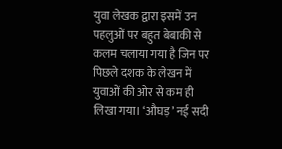युवा लेखक द्वारा इसमें उन पहलुओं पर बहुत बेबाकी से कलम चलाया गया है जिन पर पिछले दशक के लेखन में युवाओं की ओर से कम ही लिखा गया। ‘औघड़’ नई सदी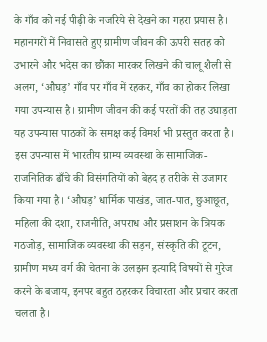के गाँव को नई पीढ़ी के नजरिये से देखने का गहरा प्रयास है। महानगरों में निवासते हुए ग्रामीण जीवन की ऊपरी सतह को उभारने और भदेस का छौंका मारकर लिखने की चालू शैली से अलग, ‘औघड़’ गाँव पर गाँव में रहकर, गाँव का होकर लिखा गया उपन्यास है। ग्रामीण जीवन की कई परतों की तह उघाड़ता यह उपन्यास पाठकों के समक्ष कई विमर्श भी प्रस्तुत करता है। इस उपन्यास में भारतीय ग्राम्य व्यवस्था के सामाजिक-राजनितिक ढाँचे की विसंगतियों को बेहद ह तरीके से उजागर किया गया है। ‘औघड़’ धार्मिक पाखंड, जात-पात, छुआछूत, महिला की दशा, राजनीति, अपराध और प्रसाशन के त्रियक गठजोड़, सामाजिक व्यवस्था की सड़न, संस्कृति की टूटन, ग्रामीण मध्य वर्ग की चेतना के उलझन इत्यादि विषयों से गुरेज करने के बजाय, इनपर बहुत ठहरकर विचारता और प्रचार करता चलता है।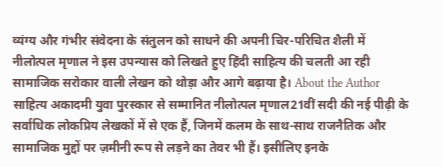व्यंग्य और गंभीर संवेदना के संतुलन को साधने की अपनी चिर-परिचित शैली में नीलोत्पल मृणाल ने इस उपन्यास को लिखते हुए हिंदी साहित्य की चलती आ रही सामाजिक सरोकार वाली लेखन को थोड़ा और आगे बढ़ाया है। About the Author साहित्य अकादमी युवा पुरस्कार से सम्मानित नीलोत्पल मृणाल21वीं सदी की नई पीढ़ी के सर्वाधिक लोकप्रिय लेखकों में से एक हैं, जिनमें कलम के साथ-साथ राजनैतिक और सामाजिक मुद्दों पर ज़मीनी रूप से लड़ने का तेवर भी हैं। इसीलिए इनके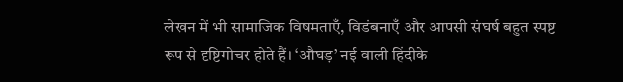लेखन में भी सामाजिक विषमताएँ, विडंबनाएँ और आपसी संघर्ष बहुत स्पष्ट रूप से दृष्टिगोचर होते हैं। ‘औघड़’ नई वाली हिंदीके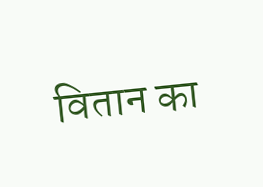वितान का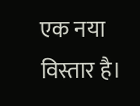एक नया विस्तार है।